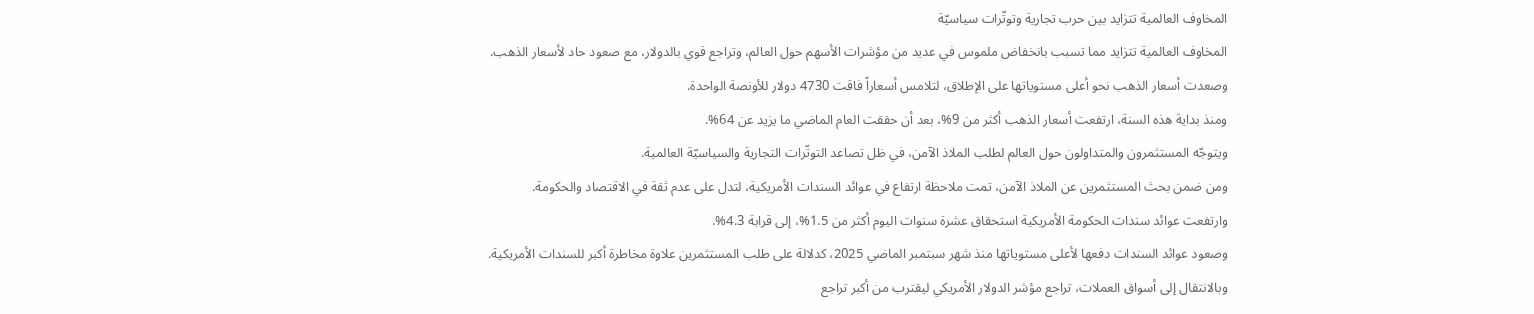المخاوف العالمية تتزايد بين حرب تجارية وتوتّرات سياسيّة
المخاوف العالمية تتزايد مما تسبب بانخفاض ملموس في عديد من مؤشرات الأسهم حول العالم، وتراجع قوي بالدولار، مع صعود حاد لأسعار الذهب.
وصعدت أسعار الذهب نحو أعلى مستوياتها على الإطلاق، لتلامس أسعاراً فاقت 4730 دولار للأونصة الواحدة.
ومنذ بداية هذه السنة، ارتفعت أسعار الذهب أكثر من 9%، بعد أن حققت العام الماضي ما يزيد عن 64%.
ويتوجّه المستثمرون والمتداولون حول العالم لطلب الملاذ الآمن، في ظل تصاعد التوتّرات التجارية والسياسيّة العالمية.
ومن ضمن بحث المستثمرين عن الملاذ الآمن، تمت ملاحظة ارتفاع في عوائد السندات الأمريكية، لتدل على عدم ثقة في الاقتصاد والحكومة.
وارتفعت عوائد سندات الحكومة الأمريكية استحقاق عشرة سنوات اليوم أكثر من 1.5%، إلى قرابة 4.3%.
وصعود عوائد السندات دفعها لأعلى مستوياتها منذ شهر سبتمبر الماضي 2025، كدلالة على طلب المستثمرين علاوة مخاطرة أكبر للسندات الأمريكية.
وبالانتقال إلى أسواق العملات، تراجع مؤشر الدولار الأمريكي ليقترب من أكبر تراجع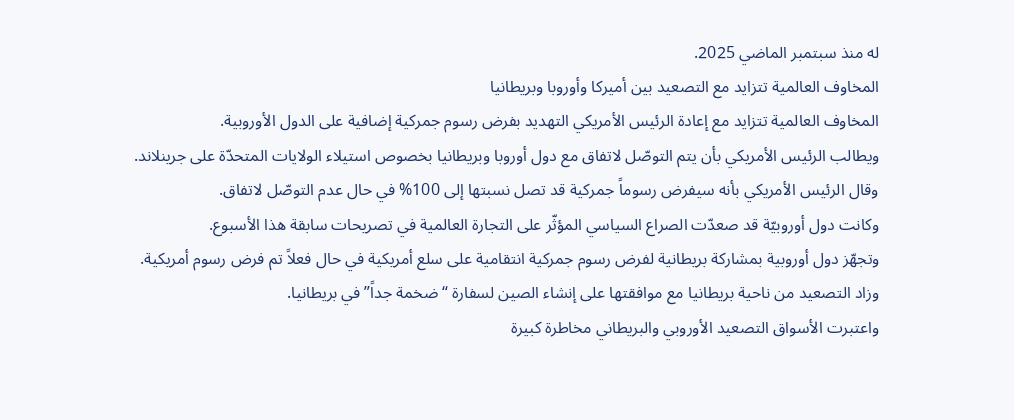له منذ سبتمبر الماضي 2025.
المخاوف العالمية تتزايد مع التصعيد بين أميركا وأوروبا وبريطانيا
المخاوف العالمية تتزايد مع إعادة الرئيس الأمريكي التهديد بفرض رسوم جمركية إضافية على الدول الأوروبية.
ويطالب الرئيس الأمريكي بأن يتم التوصّل لاتفاق مع دول أوروبا وبريطانيا بخصوص استيلاء الولايات المتحدّة على جرينلاند.
وقال الرئيس الأمريكي بأنه سيفرض رسوماً جمركية قد تصل نسبتها إلى 100% في حال عدم التوصّل لاتفاق.
وكانت دول أوروبيّة قد صعدّت الصراع السياسي المؤثّر على التجارة العالمية في تصريحات سابقة هذا الأسبوع.
وتجهّز دول أوروبية بمشاركة بريطانية لفرض رسوم جمركية انتقامية على سلع أمريكية في حال فعلاً تم فرض رسوم أمريكية.
وزاد التصعيد من ناحية بريطانيا مع موافقتها على إنشاء الصين لسفارة “ضخمة جداً” في بريطانيا.
واعتبرت الأسواق التصعيد الأوروبي والبريطاني مخاطرة كبيرة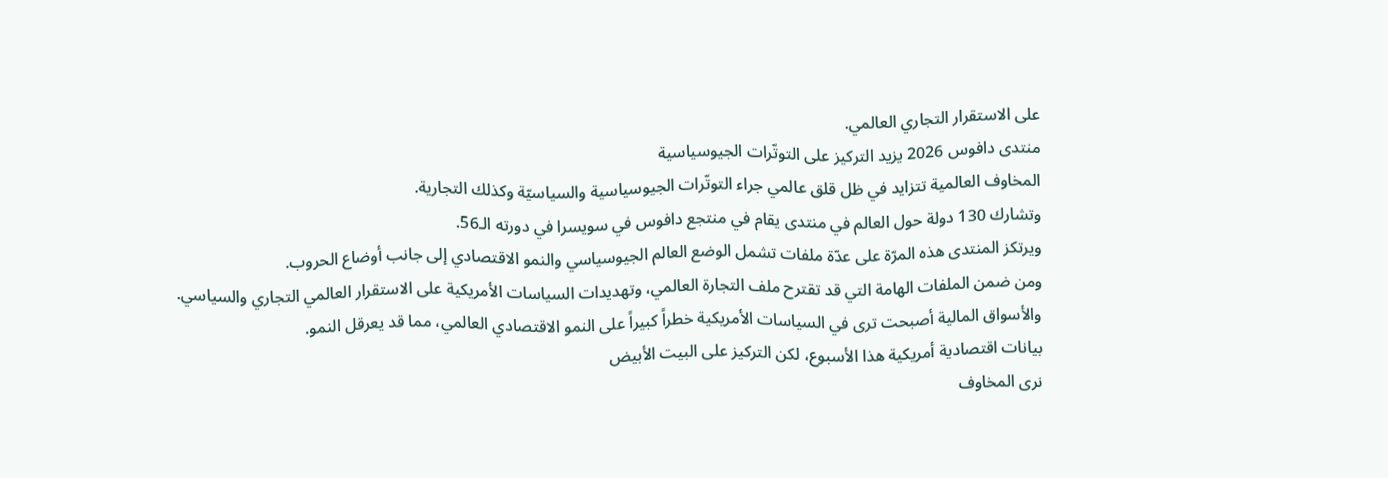على الاستقرار التجاري العالمي.
منتدى دافوس 2026 يزيد التركيز على التوتّرات الجيوسياسية
المخاوف العالمية تتزايد في ظل قلق عالمي جراء التوتّرات الجيوسياسية والسياسيّة وكذلك التجارية.
وتشارك 130 دولة حول العالم في منتدى يقام في منتجع دافوس في سويسرا في دورته الـ56.
ويرتكز المنتدى هذه المرّة على عدّة ملفات تشمل الوضع العالم الجيوسياسي والنمو الاقتصادي إلى جانب أوضاع الحروب.
ومن ضمن الملفات الهامة التي قد تقترح ملف التجارة العالمي، وتهديدات السياسات الأمريكية على الاستقرار العالمي التجاري والسياسي.
والأسواق المالية أصبحت ترى في السياسات الأمريكية خطراً كبيراً على النمو الاقتصادي العالمي، مما قد يعرقل النمو.
بيانات اقتصادية أمريكية هذا الأسبوع، لكن التركيز على البيت الأبيض
نرى المخاوف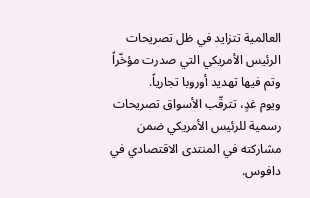العالمية تتزايد في ظل تصريحات الرئيس الأمريكي التي صدرت مؤخّراً وتم فيها تهديد أوروبا تجارياً.
ويوم غدٍ، تترقّب الأسواق تصريحات رسمية للرئيس الأمريكي ضمن مشاركته في المنتدى الاقتصادي في دافوس.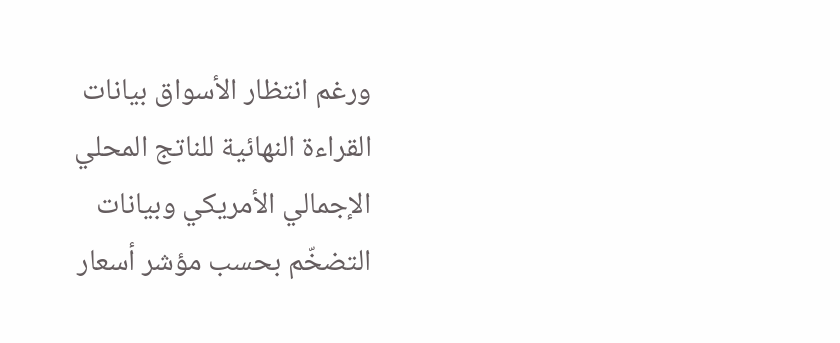ورغم انتظار الأسواق بيانات القراءة النهائية للناتج المحلي الإجمالي الأمريكي وبيانات التضخّم بحسب مؤشر أسعار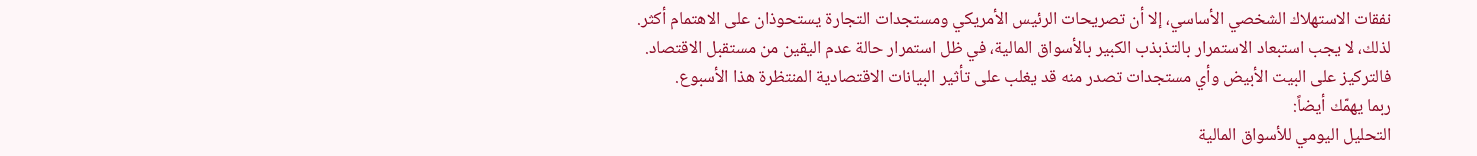نفقات الاستهلاك الشخصي الأساسي، إلا أن تصريحات الرئيس الأمريكي ومستجدات التجارة يستحوذان على الاهتمام أكثر.
لذلك، لا يجب استبعاد الاستمرار بالتذبذب الكبير بالأسواق المالية، في ظل استمرار حالة عدم اليقين من مستقبل الاقتصاد.
فالتركيز على البيت الأبيض وأي مستجدات تصدر منه قد يغلب على تأثير البيانات الاقتصادية المنتظرة هذا الأسبوع.
ربما يهمّك أيضاً:
التحليل اليومي للأسواق المالية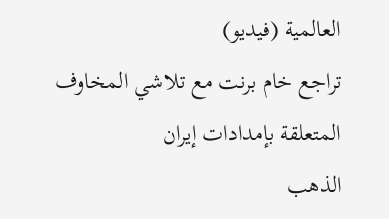العالمية (فيديو)
تراجع خام برنت مع تلاشي المخاوف المتعلقة بإمدادات إيران
الذهب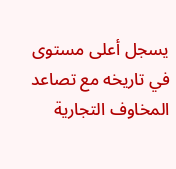يسجل أعلى مستوى في تاريخه مع تصاعد المخاوف التجارية